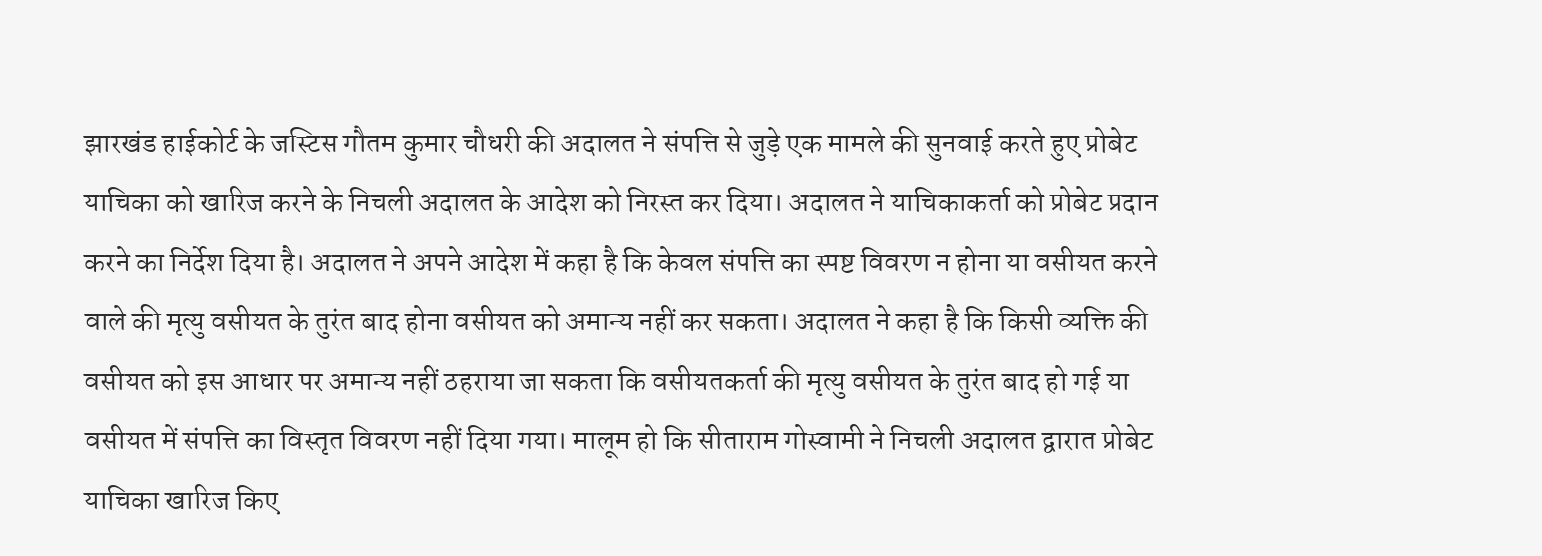झारखंड हाईकोर्ट के जस्टिस गौतम कुमार चौधरी की अदालत ने संपत्ति से जुड़े एक मामले की सुनवाई करते हुए प्रोबेट याचिका को खारिज करने के निचली अदालत के आदेश को निरस्त कर दिया। अदालत ने याचिकाकर्ता को प्रोबेट प्रदान करने का निर्देश दिया है। अदालत ने अपने आदेश में कहा है कि केवल संपत्ति का स्पष्ट विवरण न होना या वसीयत करने वाले की मृत्यु वसीयत के तुरंत बाद होना वसीयत को अमान्य नहीं कर सकता। अदालत ने कहा है कि किसी व्यक्ति की वसीयत को इस आधार पर अमान्य नहीं ठहराया जा सकता कि वसीयतकर्ता की मृत्यु वसीयत के तुरंत बाद हो गई या वसीयत में संपत्ति का विस्तृत विवरण नहीं दिया गया। मालूम हो कि सीताराम गोस्वामी ने निचली अदालत द्वारात प्रोबेट याचिका खारिज किए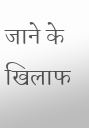जाने के खिलाफ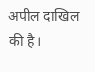अपील दाखिल की है।